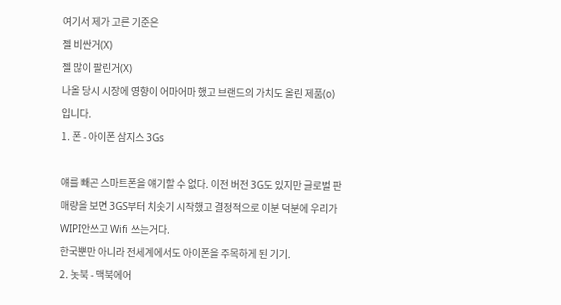여기서 제가 고른 기준은
젤 비싼거(X)
젤 많이 팔린거(X)
나올 당시 시장에 영향이 어마어마 했고 브랜드의 가치도 올린 제품(o)
입니다.
1. 폰 - 아이폰 삼지스 3Gs

얘를 빼곤 스마트폰을 얘기할 수 없다. 이전 버전 3G도 있지만 글로벌 판매량을 보면 3GS부터 치솟기 시작했고 결정적으로 이분 덕분에 우리가 WIPI안쓰고 Wifi 쓰는거다.
한국뿐만 아니라 전세계에서도 아이폰을 주목하게 된 기기.
2. 놋북 - 맥북에어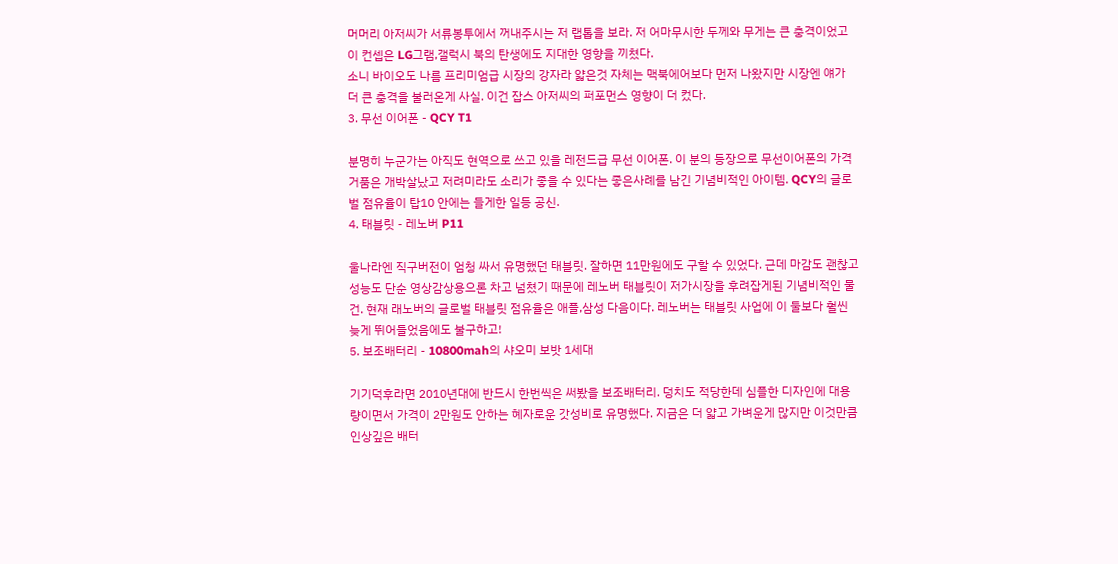머머리 아저씨가 서류봉투에서 꺼내주시는 저 랩톱을 보라. 저 어마무시한 두께와 무게는 큰 충격이었고 이 컨셉은 LG그램,갤럭시 북의 탄생에도 지대한 영향을 끼쳤다.
소니 바이오도 나름 프리미엄급 시장의 강자라 얇은것 자체는 맥북에어보다 먼저 나왔지만 시장엔 얘가 더 큰 충격을 불러온게 사실. 이건 잡스 아저씨의 퍼포먼스 영향이 더 컸다.
3. 무선 이어폰 - QCY T1

분명히 누군가는 아직도 현역으로 쓰고 있을 레전드급 무선 이어폰. 이 분의 등장으로 무선이어폰의 가격 거품은 개박살났고 저려미라도 소리가 좋을 수 있다는 좋은사례를 남긴 기념비적인 아이템. QCY의 글로벌 점유율이 탑10 안에는 들게한 일등 공신.
4. 태블릿 - 레노버 P11

울나라엔 직구버전이 엄청 싸서 유명했던 태블릿. 잘하면 11만원에도 구할 수 있었다. 근데 마감도 괜찮고 성능도 단순 영상감상용으론 차고 넘쳤기 때문에 레노버 태블릿이 저가시장을 후려잡게된 기념비적인 물건. 현재 래노버의 글로벌 태블릿 점유율은 애플,삼성 다음이다. 레노버는 태블릿 사업에 이 둘보다 훨씬 늦게 뛰어들었음에도 불구하고!
5. 보조배터리 - 10800mah의 샤오미 보밧 1세대

기기덕후라면 2010년대에 반드시 한번씩은 써봤을 보조배터리. 덩치도 적당한데 심플한 디자인에 대용량이면서 가격이 2만원도 안하는 혜자로운 갓성비로 유명했다. 지금은 더 얇고 가벼운게 많지만 이것만큼 인상깊은 배터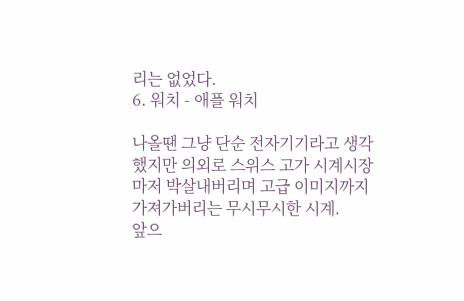리는 없었다.
6. 워치 - 애플 워치

나올땐 그냥 단순 전자기기라고 생각했지만 의외로 스위스 고가 시계시장마저 박살내버리며 고급 이미지까지 가져가버리는 무시무시한 시계.
앞으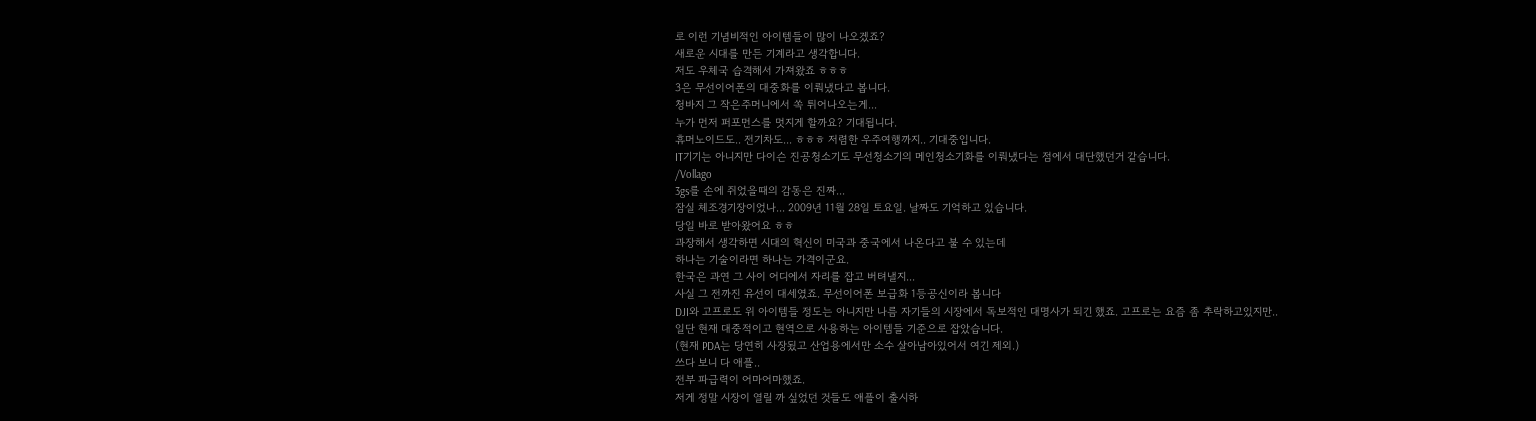로 이런 기념비적인 아이템들이 많이 나오겠죠?
새로운 시대를 만든 기계라고 생각합니다.
저도 우체국 습격해서 가져왔죠 ㅎㅎㅎ
3은 무선이어폰의 대중화를 이뤄냈다고 봅니다.
청바지 그 작은주머니에서 쏙 튀어나오는게...
누가 먼저 퍼포먼스를 멋지게 할까요? 기대됩니다.
휴머노이드도.. 전기차도... ㅎㅎㅎ 저렴한 우주여행까지.. 기대중입니다.
IT기기는 아니지만 다이슨 진공청소기도 무선청소기의 메인청소기화를 이뤄냈다는 점에서 대단했던거 같습니다.
/Vollago
3gs를 손에 쥐었을때의 감동은 진짜...
잠실 체조경기장이었나... 2009년 11월 28일 토요일. 날짜도 기억하고 있습니다.
당일 바로 받아왔어요 ㅎㅎ
과장해서 생각하면 시대의 혁신이 미국과 중국에서 나온다고 불 수 있는데
하나는 기술이라면 하나는 가격이군요.
한국은 과연 그 사이 어디에서 자리를 잡고 버텨낼지...
사실 그 전까진 유선이 대세였죠. 무선이어폰 보급화 1등공신이라 봅니다
DJI와 고프로도 위 아이템들 정도는 아니지만 나름 자기들의 시장에서 독보적인 대명사가 되긴 했죠. 고프로는 요즘 좀 추락하고있지만..
일단 현재 대중적이고 현역으로 사용하는 아이템들 기준으로 잡았습니다.
(현재 PDA는 당연히 사장됬고 산업용에서만 소수 살아남아있어서 여긴 제외.)
쓰다 보니 다 애플..
전부 파급력이 어마어마했죠.
저게 정말 시장이 열릴 까 싶었던 것들도 애플이 출시하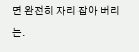면 완전히 자리 잡아 버리는.